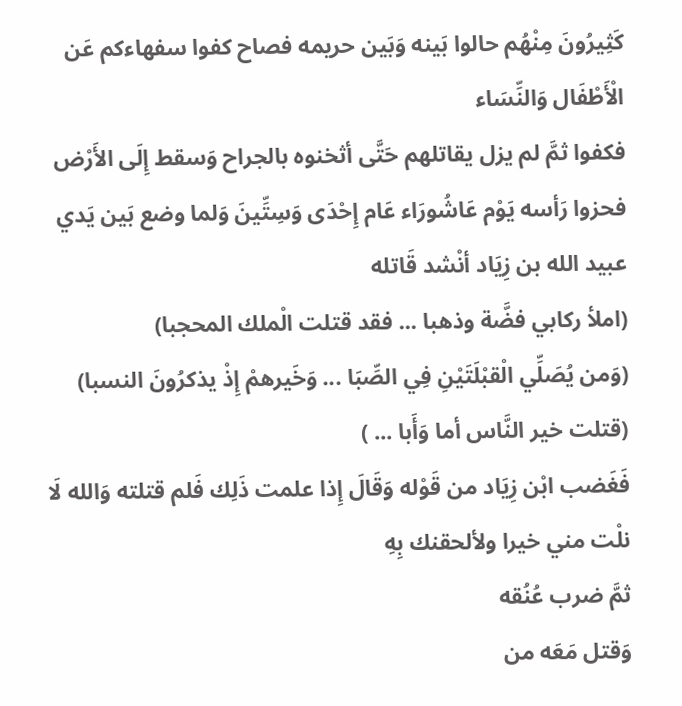كَثِيرُونَ مِنْهُم حالوا بَينه وَبَين حريمه فصاح كفوا سفهاءكم عَن الْأَطْفَال وَالنِّسَاء
فكفوا ثمَّ لم يزل يقاتلهم حَتَّى أثخنوه بالجراح وَسقط إِلَى الأَرْض فحزوا رَأسه يَوْم عَاشُورَاء عَام إِحْدَى وَسِتِّينَ وَلما وضع بَين يَدي عبيد الله بن زِيَاد أنْشد قَاتله
(املأ ركابي فضَّة وذهبا ... فقد قتلت الْملك المحجبا)
(وَمن يُصَلِّي الْقبْلَتَيْنِ فِي الصِّبَا ... وَخَيرهمْ إِذْ يذكرُونَ النسبا)
(قتلت خير النَّاس أما وَأَبا ... )
فَغَضب ابْن زِيَاد من قَوْله وَقَالَ إِذا علمت ذَلِك فَلم قتلته وَالله لَا نلْت مني خيرا ولألحقنك بِهِ
ثمَّ ضرب عُنُقه
وَقتل مَعَه من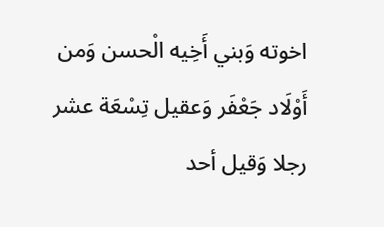اخوته وَبني أَخِيه الْحسن وَمن أَوْلَاد جَعْفَر وَعقيل تِسْعَة عشر رجلا وَقيل أحد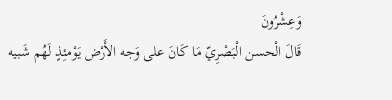وَعِشْرُونَ
قَالَ الْحسن الْبَصْرِيّ مَا كَانَ على وَجه الأَرْض يَوْمئِذٍ لَهُم شَبيه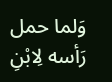وَلما حمل رَأسه لِابْنِ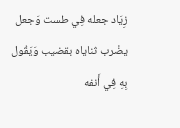زِيَاد جعله فِي طست وَجعل يضْرب ثناياه بقضيب وَيَقُول بِهِ فِي أَنفه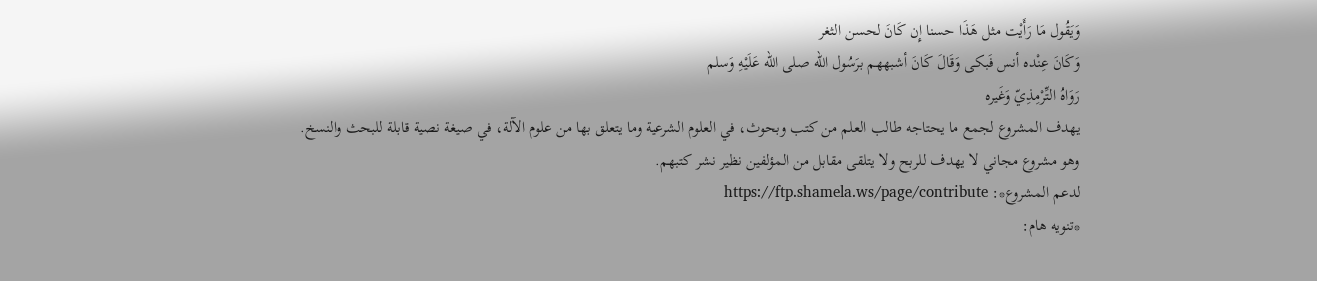وَيَقُول مَا رَأَيْت مثل هَذَا حسنا إِن كَانَ لحسن الثغر
وَكَانَ عِنْده أنس فَبكى وَقَالَ كَانَ أشبههم برَسُول الله صلى الله عَلَيْهِ وَسلم
رَوَاهُ التِّرْمِذِيّ وَغَيره
يهدف المشروع لجمع ما يحتاجه طالب العلم من كتب وبحوث، في العلوم الشرعية وما يتعلق بها من علوم الآلة، في صيغة نصية قابلة للبحث والنسخ.
وهو مشروع مجاني لا يهدف للربح ولا يتلقى مقابل من المؤلفين نظير نشر كتبهم.
لدعم المشروع*: https://ftp.shamela.ws/page/contribute
*تنويه هام: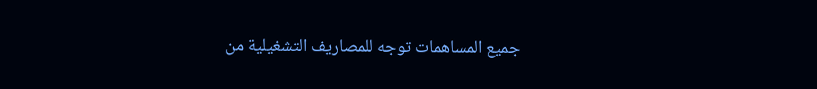جميع المساهمات توجه للمصاريف التشغيلية من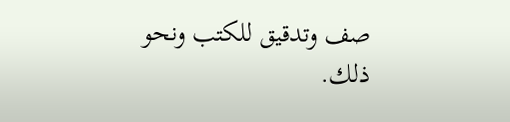صف وتدقيق للكتب ونحو ذلك.